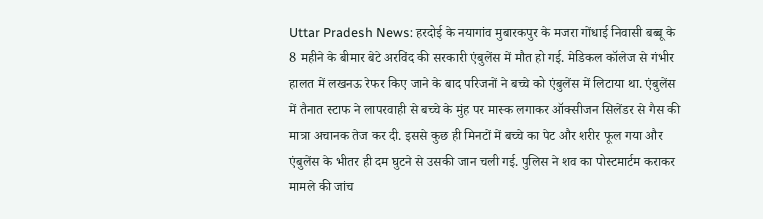Uttar Pradesh News: हरदोई के नयागांव मुबारकपुर के मजरा गोंधाई निवासी बब्बू के 8 महीने के बीमार बेटे अरविंद की सरकारी एंबुलेंस में मौत हो गई. मेडिकल कॉलेज से गंभीर हालत में लखनऊ रेफर किए जाने के बाद परिजनों ने बच्चे को एंबुलेंस में लिटाया था. एंबुलेंस में तैनात स्टाफ ने लापरवाही से बच्चे के मुंह पर मास्क लगाकर ऑक्सीजन सिलेंडर से गैस की मात्रा अचानक तेज कर दी. इससे कुछ ही मिनटों में बच्चे का पेट और शरीर फूल गया और एंबुलेंस के भीतर ही दम घुटने से उसकी जान चली गई. पुलिस ने शव का पोस्टमार्टम कराकर मामले की जांच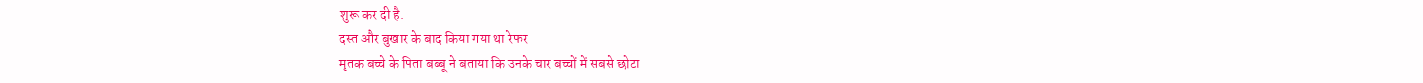शुरू कर दी है.
दस्त और बुखार के बाद किया गया था रेफर
मृतक बच्चे के पिता बब्बू ने बताया कि उनके चार बच्चों में सबसे छोटा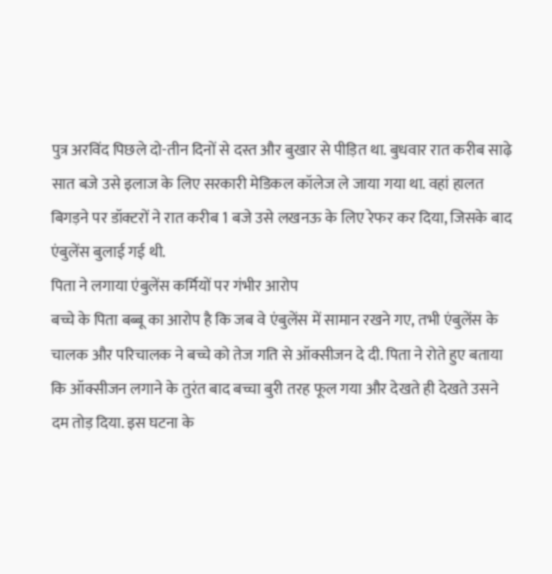पुत्र अरविंद पिछले दो-तीन दिनों से दस्त और बुखार से पीड़ित था. बुधवार रात करीब साढ़े सात बजे उसे इलाज के लिए सरकारी मेडिकल कॉलेज ले जाया गया था. वहां हालत बिगड़ने पर डॉक्टरों ने रात करीब 1 बजे उसे लखनऊ के लिए रेफर कर दिया, जिसके बाद एंबुलेंस बुलाई गई थी.
पिता ने लगाया एंबुलेंस कर्मियों पर गंभीर आरोप
बच्चे के पिता बब्बू का आरोप है कि जब वे एंबुलेंस में सामान रखने गए, तभी एंबुलेंस के चालक और परिचालक ने बच्चे को तेज गति से ऑक्सीजन दे दी. पिता ने रोते हुए बताया कि ऑक्सीजन लगाने के तुरंत बाद बच्चा बुरी तरह फूल गया और देखते ही देखते उसने दम तोड़ दिया. इस घटना के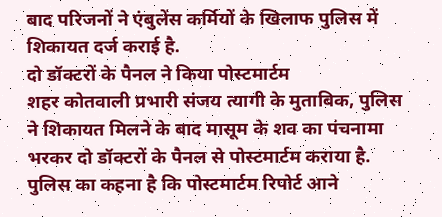बाद परिजनों ने एंबुलेंस कर्मियों के खिलाफ पुलिस में शिकायत दर्ज कराई है.
दो डॉक्टरों के पैनल ने किया पोस्टमार्टम
शहर कोतवाली प्रभारी संजय त्यागी के मुताबिक, पुलिस ने शिकायत मिलने के बाद मासूम के शव का पंचनामा भरकर दो डॉक्टरों के पैनल से पोस्टमार्टम कराया है. पुलिस का कहना है कि पोस्टमार्टम रिपोर्ट आने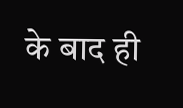के बाद ही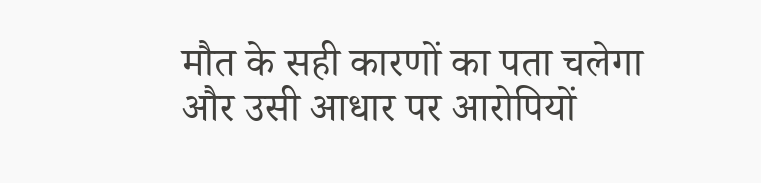मौत के सही कारणों का पता चलेगा और उसी आधार पर आरोपियों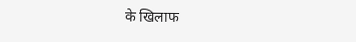के खिलाफ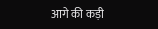आगे की कड़ी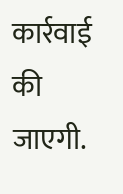कार्रवाई की जाएगी.